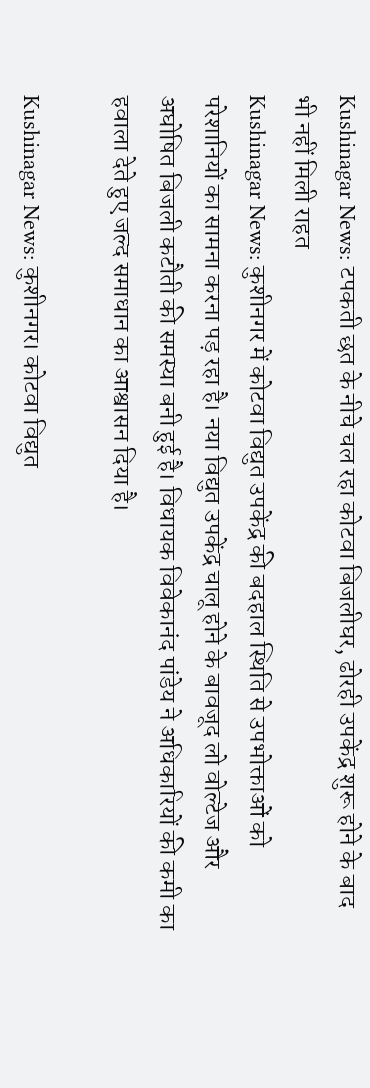Kushinagar News: टपकती छत के नीचे चल रहा कोटवा बिजलीघर, ढोरही उपकेंद्र शुरू होने के बाद भी नहीं मिली राहत
Kushinagar News: कुशीनगर में कोटवा विद्युत उपकेंद्र की बदहाल स्थिति से उपभोक्ताओं को परेशानियों का सामना करना पड़ रहा है। नया विद्युत उपकेंद्र चालू होने के बावजूद लो वोल्टेज और अघोषित बिजली कटौती की समस्या बनी हुई है। विधायक विवेकानंद पांडेय ने अधिकारियों की कमी का हवाला देते हुए जल्द समाधान का आश्वासन दिया है।

Kushinagar News: कुशीनगर। कोटवा विद्युत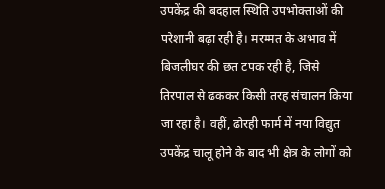उपकेंद्र की बदहाल स्थिति उपभोक्ताओं की परेशानी बढ़ा रही है। मरम्मत के अभाव में बिजलीघर की छत टपक रही है, जिसे तिरपाल से ढककर किसी तरह संचालन किया जा रहा है। वहीं, ढोरही फार्म में नया विद्युत उपकेंद्र चालू होने के बाद भी क्षेत्र के लोगों को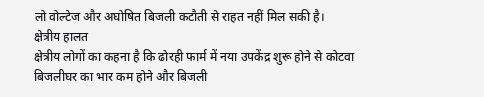लो वोल्टेज और अघोषित बिजली कटौती से राहत नहीं मिल सकी है।
क्षेत्रीय हालत
क्षेत्रीय लोगों का कहना है कि ढोरही फार्म में नया उपकेंद्र शुरू होने से कोटवा बिजलीघर का भार कम होने और बिजली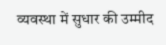व्यवस्था में सुधार की उम्मीद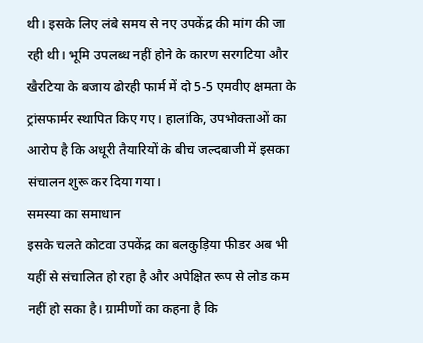थी। इसके लिए लंबे समय से नए उपकेंद्र की मांग की जा रही थी। भूमि उपलब्ध नहीं होने के कारण सरगटिया और खैरटिया के बजाय ढोरही फार्म में दो 5-5 एमवीए क्षमता के ट्रांसफार्मर स्थापित किए गए। हालांकि, उपभोक्ताओं का आरोप है कि अधूरी तैयारियों के बीच जल्दबाजी में इसका संचालन शुरू कर दिया गया।
समस्या का समाधान
इसके चलते कोटवा उपकेंद्र का बलकुड़िया फीडर अब भी यहीं से संचालित हो रहा है और अपेक्षित रूप से लोड कम नहीं हो सका है। ग्रामीणों का कहना है कि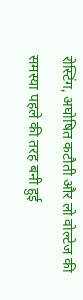रोस्टिंग, अघोषित कटौती और लो वोल्टेज की समस्या पहले की तरह बनी हुई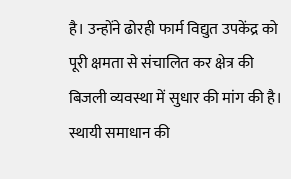है। उन्होंने ढोरही फार्म विद्युत उपकेंद्र को पूरी क्षमता से संचालित कर क्षेत्र की बिजली व्यवस्था में सुधार की मांग की है।
स्थायी समाधान की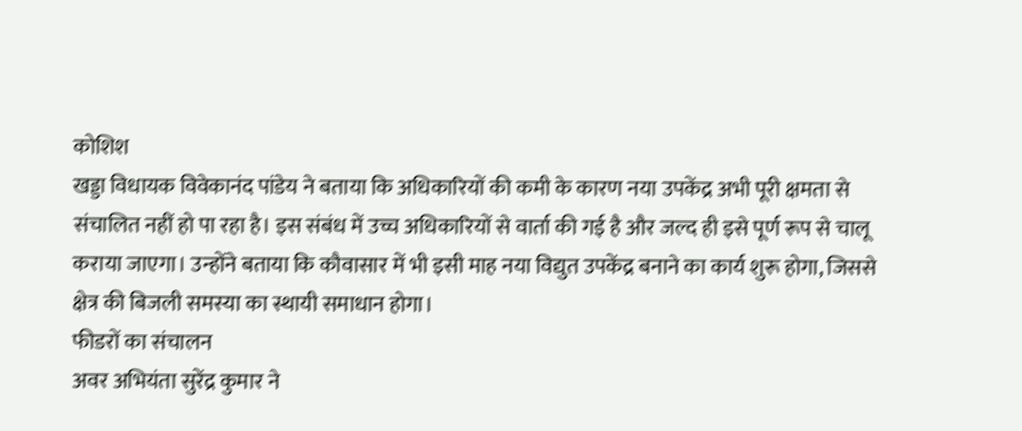कोशिश
खड्डा विधायक विवेकानंद पांडेय ने बताया कि अधिकारियों की कमी के कारण नया उपकेंद्र अभी पूरी क्षमता से संचालित नहीं हो पा रहा है। इस संबंध में उच्च अधिकारियों से वार्ता की गई है और जल्द ही इसे पूर्ण रूप से चालू कराया जाएगा। उन्होंने बताया कि कौवासार में भी इसी माह नया विद्युत उपकेंद्र बनाने का कार्य शुरू होगा, जिससे क्षेत्र की बिजली समस्या का स्थायी समाधान होगा।
फीडरों का संचालन
अवर अभियंता सुरेंद्र कुमार ने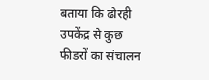बताया कि ढोरही उपकेंद्र से कुछ फीडरों का संचालन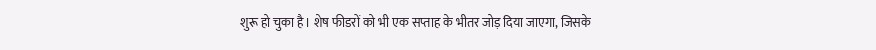शुरू हो चुका है। शेष फीडरों को भी एक सप्ताह के भीतर जोड़ दिया जाएगा, जिसके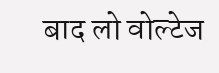बाद लो वोल्टेज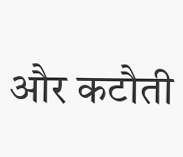और कटौती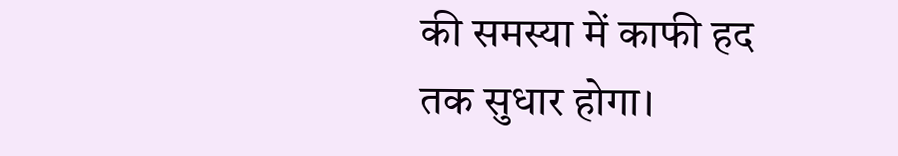की समस्या में काफी हद तक सुधार होगा।